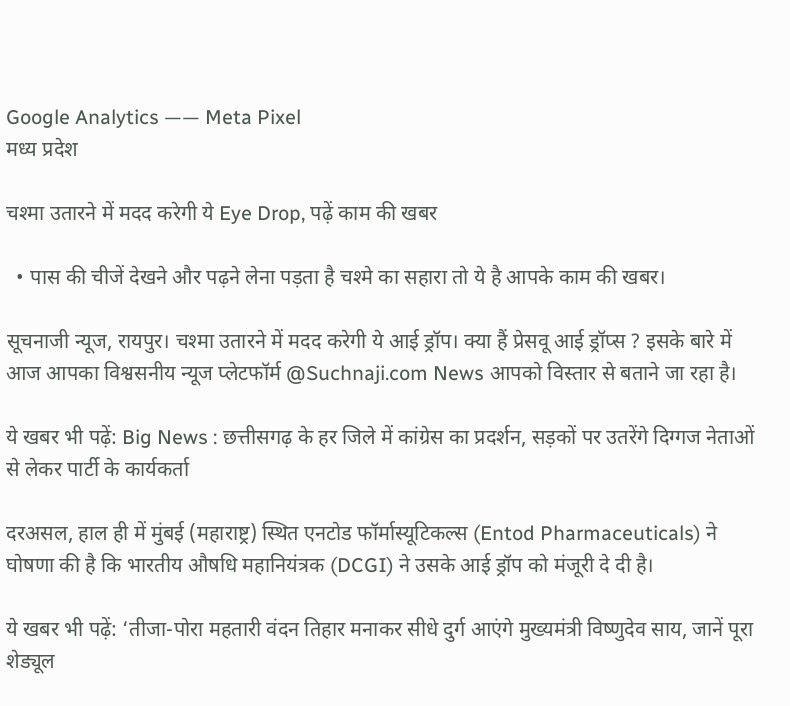Google Analytics —— Meta Pixel
मध्य प्रदेश

चश्मा उतारने में मदद करेगी ये Eye Drop, पढ़ें काम की खबर

  • पास की चीजें देखने और पढ़ने लेना पड़ता है चश्मे का सहारा तो ये है आपके काम की खबर।

सूचनाजी न्यूज, रायपुर। चश्मा उतारने में मदद करेगी ये आई ड्रॉप। क्या हैं प्रेसवू आई ड्रॉप्स ? इसके बारे में आज आपका विश्वसनीय न्यूज प्लेटफॉर्म @Suchnaji.com News आपको विस्तार से बताने जा रहा है।

ये खबर भी पढ़ें: Big News : छत्तीसगढ़ के हर जिले में कांग्रेस का प्रदर्शन, सड़कों पर उतरेंगे दिग्गज नेताओं से लेकर पार्टी के कार्यकर्ता

दरअसल, हाल ही में मुंबई (महाराष्ट्र) स्थित एनटोड फॉर्मास्यूटिकल्स (Entod Pharmaceuticals) ने घोषणा की है कि भारतीय औषधि महानियंत्रक (DCGI) ने उसके आई ड्रॉप को मंजूरी दे दी है।

ये खबर भी पढ़ें: ‘तीजा-पोरा महतारी वंदन तिहार मनाकर सीधे दुर्ग आएंगे मुख्यमंत्री विष्णुदेव साय, जानें पूरा शेड्यूल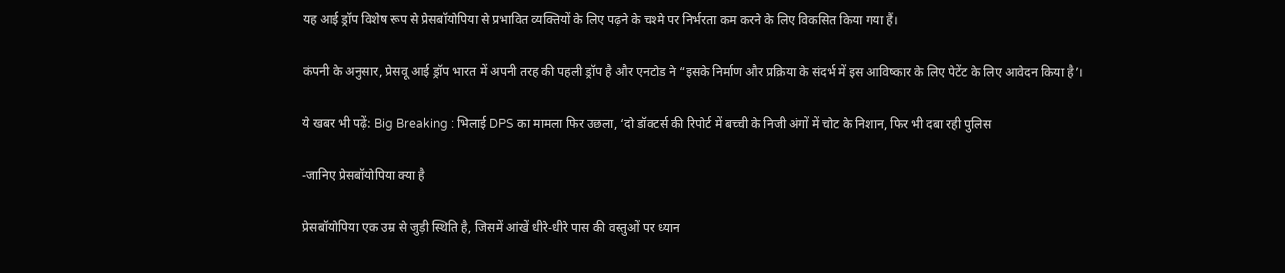यह आई ड्रॉप विशेष रूप से प्रेसबॉयोपिया से प्रभावित व्यक्तियों के लिए पढ़ने के चश्मे पर निर्भरता कम करने के लिए विकसित किया गया हैं।

कंपनी के अनुसार, प्रेसवू आई ड्रॉप भारत में अपनी तरह की पहली ड्रॉप है और एनटोड ने “इसके निर्माण और प्रक्रिया के संदर्भ में इस आविष्कार के लिए पेटेंट के लिए आवेदन किया है’।

ये खबर भी पढ़ें: Big Breaking : भिलाई DPS का मामला फिर उछला, ‘दो डॉक्टर्स की रिपोर्ट में बच्ची के निजी अंगों में चोट के निशान, फिर भी दबा रही पुलिस

-जानिए प्रेसबॉयोपिया क्या है

प्रेसबॉयोपिया एक उम्र से जुड़ी स्थिति है, जिसमें आंखें धीरे-धीरे पास की वस्तुओं पर ध्यान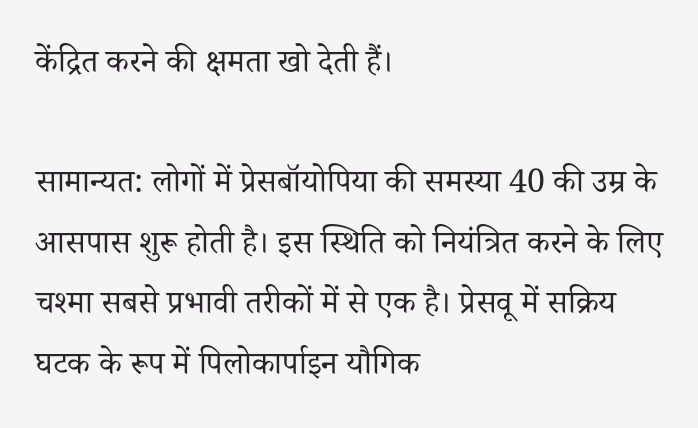केंद्रित करने की क्षमता खो देती हैं।

सामान्यत: लोगों में प्रेसबॉयोपिया की समस्या 40 की उम्र के आसपास शुरू होती है। इस स्थिति को नियंत्रित करने के लिए चश्मा सबसे प्रभावी तरीकों में से एक है। प्रेसवू में सक्रिय घटक के रूप में पिलोकार्पाइन यौगिक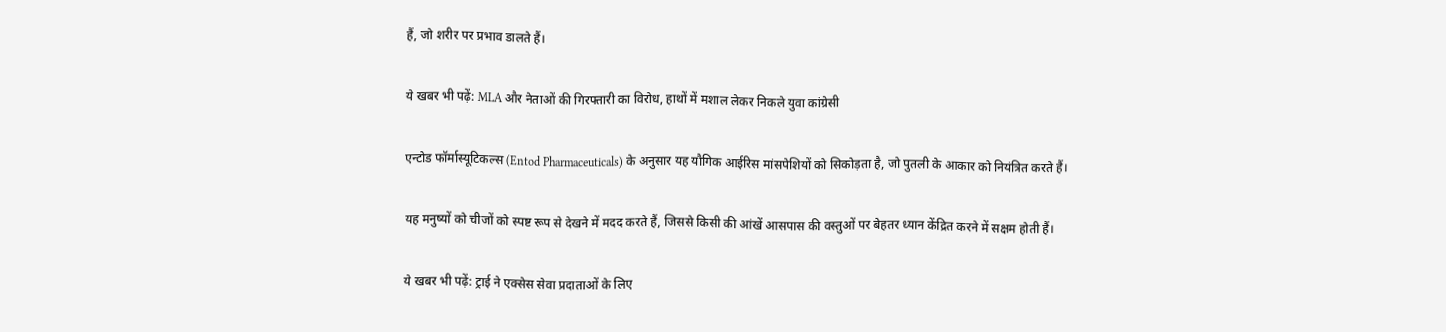हैं, जो शरीर पर प्रभाव डालते हैं।

ये खबर भी पढ़ें: MLA और नेताओं की गिरफ्तारी का विरोध, हाथों में मशाल लेकर निकले युवा कांग्रेसी

एन्टोड फॉर्मास्यूटिकल्स (Entod Pharmaceuticals) के अनुसार यह यौगिक आईरिस मांसपेशियों को सिकोड़ता है, जो पुतली के आकार को नियंत्रित करते हैं।

यह मनुष्यों को चीजों को स्पष्ट रूप से देखने में मदद करते हैं, जिससे किसी की आंखें आसपास की वस्तुओं पर बेहतर ध्यान केंद्रित करने में सक्षम होती हैं।

ये खबर भी पढ़ें: ट्राई ने एक्सेस सेवा प्रदाताओं के लिए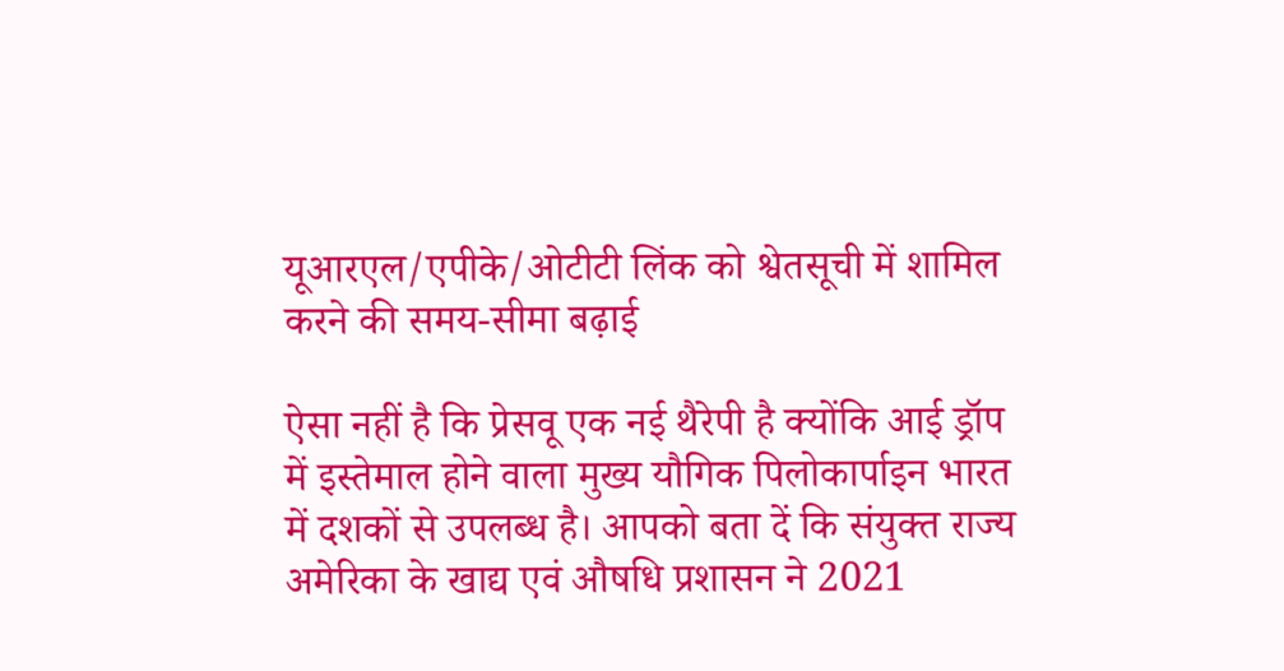यूआरएल/एपीके/ओटीटी लिंक को श्वेतसूची में शामिल करने की समय-सीमा बढ़ाई

ऐसा नहीं है कि प्रेसवू एक नई थैरेपी है क्योंकि आई ड्रॉप में इस्तेमाल होने वाला मुख्य यौगिक पिलोकार्पाइन भारत में दशकों से उपलब्ध है। आपको बता दें कि संयुक्त राज्य अमेरिका के खाद्य एवं औषधि प्रशासन ने 2021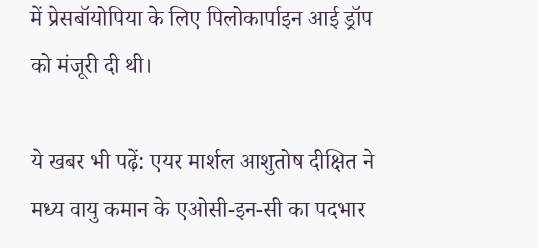में प्रेसबॉयोपिया के लिए पिलोकार्पाइन आई ड्रॉप को मंजूरी दी थी।

ये खबर भी पढ़ें: एयर मार्शल आशुतोष दीक्षित ने मध्य वायु कमान के एओसी-इन-सी का पदभार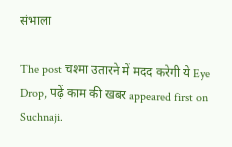संभाला

The post चश्मा उतारने में मदद करेगी ये Eye Drop, पढ़ें काम की खबर appeared first on Suchnaji.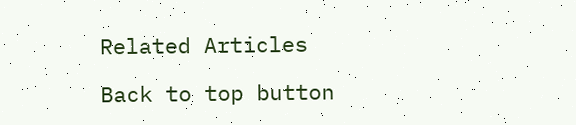Related Articles

Back to top button